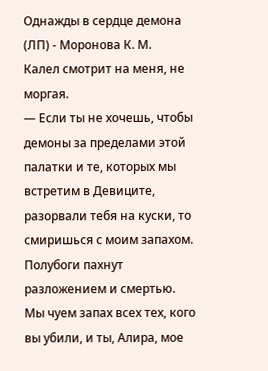Однажды в сердце демона (ЛП) - Моронова К. М.
Калел смотрит на меня, не моргая.
— Если ты не хочешь, чтобы демоны за пределами этой палатки и те, которых мы встретим в Девиците, разорвали тебя на куски, то смиришься с моим запахом. Полубоги пахнут разложением и смертью. Мы чуем запах всех тех, кого вы убили, и ты, Алира, мое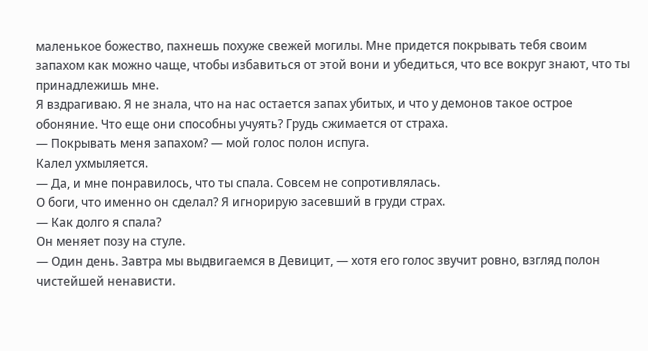маленькое божество, пахнешь похуже свежей могилы. Мне придется покрывать тебя своим запахом как можно чаще, чтобы избавиться от этой вони и убедиться, что все вокруг знают, что ты принадлежишь мне.
Я вздрагиваю. Я не знала, что на нас остается запах убитых, и что у демонов такое острое обоняние. Что еще они способны учуять? Грудь сжимается от страха.
— Покрывать меня запахом? — мой голос полон испуга.
Калел ухмыляется.
— Да, и мне понравилось, что ты спала. Совсем не сопротивлялась.
О боги, что именно он сделал? Я игнорирую засевший в груди страх.
— Как долго я спала?
Он меняет позу на стуле.
— Один день. Завтра мы выдвигаемся в Девицит, — хотя его голос звучит ровно, взгляд полон чистейшей ненависти.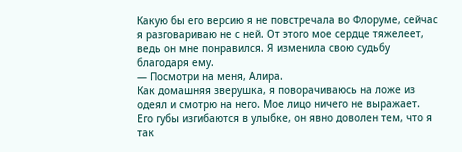Какую бы его версию я не повстречала во Флоруме, сейчас я разговариваю не с ней. От этого мое сердце тяжелеет, ведь он мне понравился. Я изменила свою судьбу благодаря ему.
— Посмотри на меня, Алира.
Как домашняя зверушка, я поворачиваюсь на ложе из одеял и смотрю на него. Мое лицо ничего не выражает.
Его губы изгибаются в улыбке, он явно доволен тем, что я так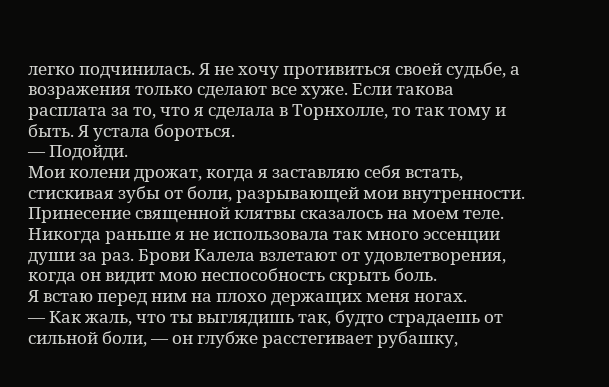легко подчинилась. Я не хочу противиться своей судьбе, а возражения только сделают все хуже. Если такова расплата за то, что я сделала в Торнхолле, то так тому и быть. Я устала бороться.
— Подойди.
Мои колени дрожат, когда я заставляю себя встать, стискивая зубы от боли, разрывающей мои внутренности. Принесение священной клятвы сказалось на моем теле. Никогда раньше я не использовала так много эссенции души за раз. Брови Калела взлетают от удовлетворения, когда он видит мою неспособность скрыть боль.
Я встаю перед ним на плохо держащих меня ногах.
— Как жаль, что ты выглядишь так, будто страдаешь от сильной боли, — он глубже расстегивает рубашку,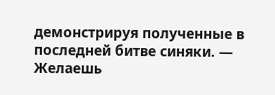демонстрируя полученные в последней битве синяки. — Желаешь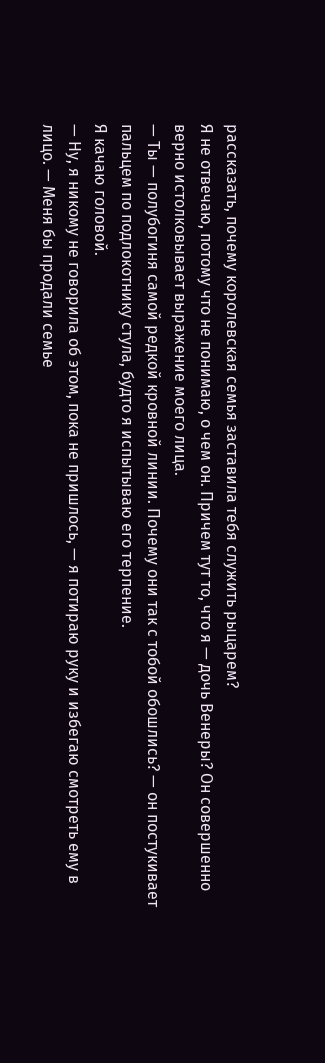рассказать, почему королевская семья заставила тебя служить рыцарем?
Я не отвечаю, потому что не понимаю, о чем он. Причем тут то, что я — дочь Венеры? Он совершенно верно истолковывает выражение моего лица.
— Ты — полубогиня самой редкой кровной линии. Почему они так с тобой обошлись? — он постукивает пальцем по подлокотнику стула, будто я испытываю его терпение.
Я качаю головой.
— Ну, я никому не говорила об этом, пока не пришлось, — я потираю руку и избегаю смотреть ему в лицо. — Меня бы продали семье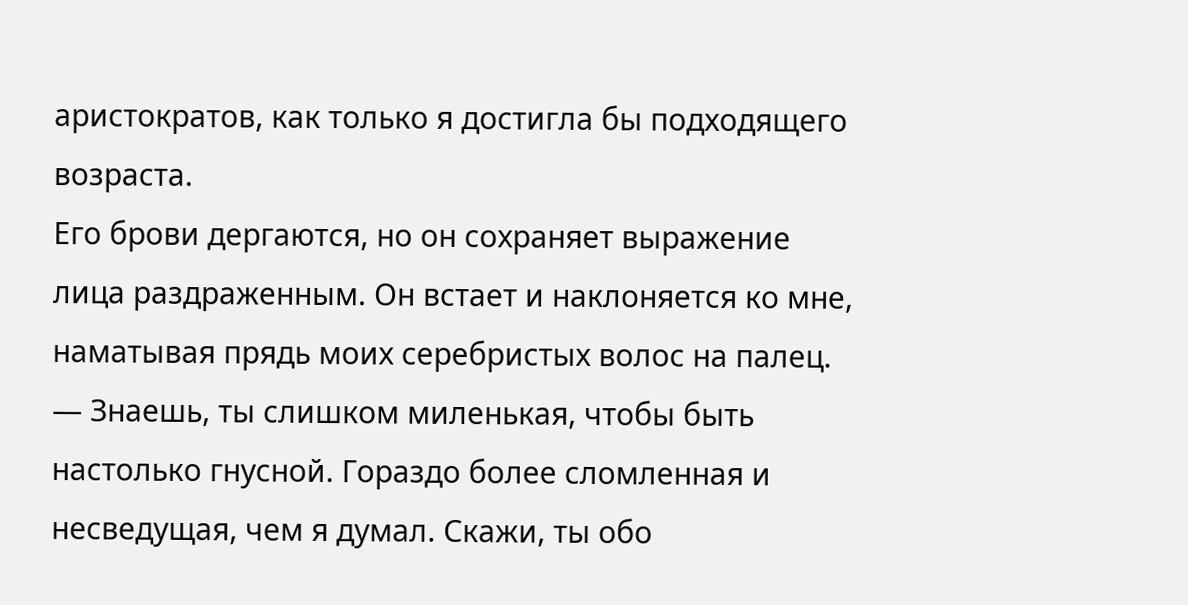аристократов, как только я достигла бы подходящего возраста.
Его брови дергаются, но он сохраняет выражение лица раздраженным. Он встает и наклоняется ко мне, наматывая прядь моих серебристых волос на палец.
— Знаешь, ты слишком миленькая, чтобы быть настолько гнусной. Гораздо более сломленная и несведущая, чем я думал. Скажи, ты обо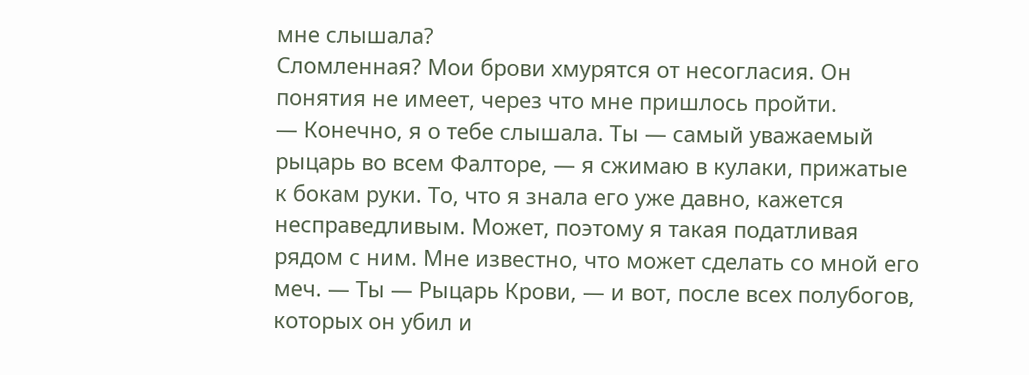мне слышала?
Сломленная? Мои брови хмурятся от несогласия. Он понятия не имеет, через что мне пришлось пройти.
— Конечно, я о тебе слышала. Ты — самый уважаемый рыцарь во всем Фалторе, — я сжимаю в кулаки, прижатые к бокам руки. То, что я знала его уже давно, кажется несправедливым. Может, поэтому я такая податливая рядом с ним. Мне известно, что может сделать со мной его меч. — Ты — Рыцарь Крови, — и вот, после всех полубогов, которых он убил и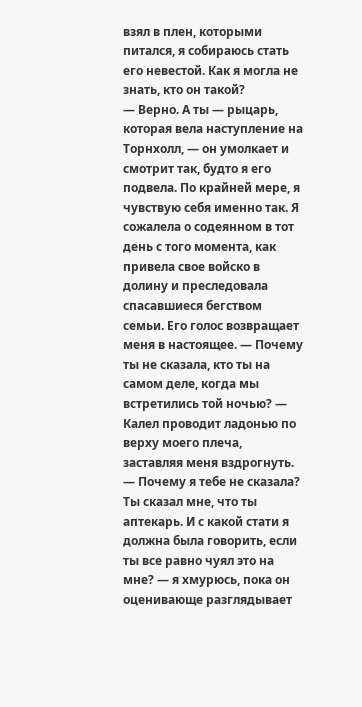взял в плен, которыми питался, я собираюсь стать его невестой. Как я могла не знать, кто он такой?
— Верно. А ты — рыцарь, которая вела наступление на Торнхолл, — он умолкает и смотрит так, будто я его подвела. По крайней мере, я чувствую себя именно так. Я сожалела о содеянном в тот день с того момента, как привела свое войско в долину и преследовала спасавшиеся бегством семьи. Его голос возвращает меня в настоящее. — Почему ты не сказала, кто ты на самом деле, когда мы встретились той ночью? — Калел проводит ладонью по верху моего плеча, заставляя меня вздрогнуть.
— Почему я тебе не сказала? Ты сказал мне, что ты аптекарь. И с какой стати я должна была говорить, если ты все равно чуял это на мне? — я хмурюсь, пока он оценивающе разглядывает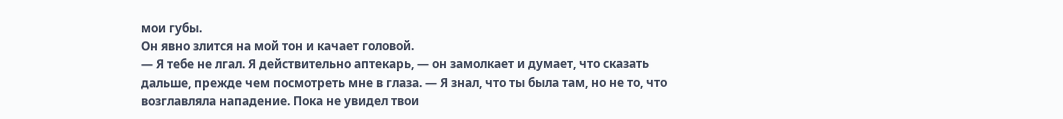мои губы.
Он явно злится на мой тон и качает головой.
— Я тебе не лгал. Я действительно аптекарь, — он замолкает и думает, что сказать дальше, прежде чем посмотреть мне в глаза. — Я знал, что ты была там, но не то, что возглавляла нападение. Пока не увидел твои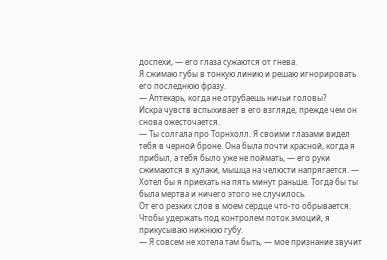доспехи, — его глаза сужаются от гнева.
Я сжимаю губы в тонкую линию и решаю игнорировать его последнюю фразу.
— Аптекарь, когда не отрубаешь ничьи головы?
Искра чувств вспыхивает в его взгляде, прежде чем он снова ожесточается.
— Ты солгала про Торнхолл. Я своими глазами видел тебя в черной броне. Она была почти красной, когда я прибыл, а тебя было уже не поймать, — его руки сжимаются в кулаки, мышца на челюсти напрягается. — Хотел бы я приехать на пять минут раньше. Тогда бы ты была мертва и ничего этого не случилось.
От его резких слов в моем сердце что-то обрывается. Чтобы удержать под контролем поток эмоций, я прикусываю нижнюю губу.
— Я совсем не хотела там быть, — мое признание звучит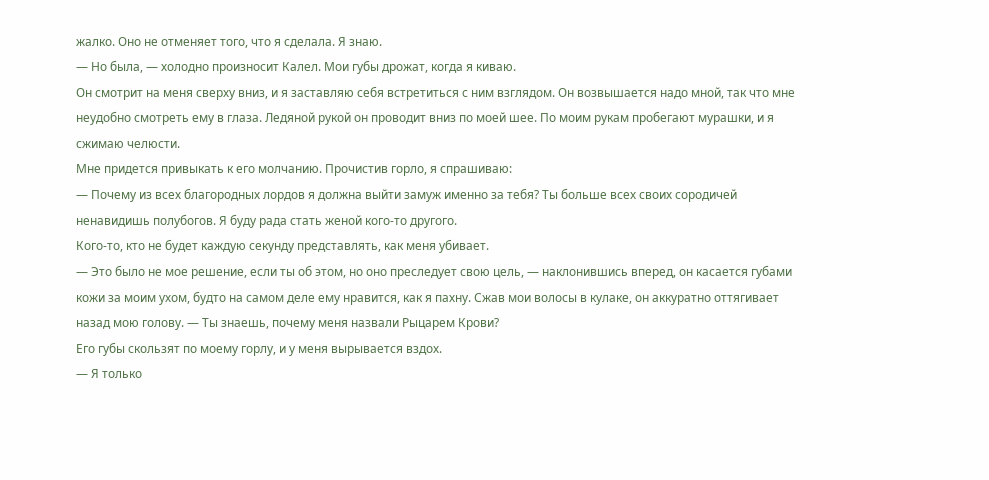жалко. Оно не отменяет того, что я сделала. Я знаю.
— Но была, — холодно произносит Калел. Мои губы дрожат, когда я киваю.
Он смотрит на меня сверху вниз, и я заставляю себя встретиться с ним взглядом. Он возвышается надо мной, так что мне неудобно смотреть ему в глаза. Ледяной рукой он проводит вниз по моей шее. По моим рукам пробегают мурашки, и я сжимаю челюсти.
Мне придется привыкать к его молчанию. Прочистив горло, я спрашиваю:
— Почему из всех благородных лордов я должна выйти замуж именно за тебя? Ты больше всех своих сородичей ненавидишь полубогов. Я буду рада стать женой кого-то другого.
Кого-то, кто не будет каждую секунду представлять, как меня убивает.
— Это было не мое решение, если ты об этом, но оно преследует свою цель, — наклонившись вперед, он касается губами кожи за моим ухом, будто на самом деле ему нравится, как я пахну. Сжав мои волосы в кулаке, он аккуратно оттягивает назад мою голову. — Ты знаешь, почему меня назвали Рыцарем Крови?
Его губы скользят по моему горлу, и у меня вырывается вздох.
— Я только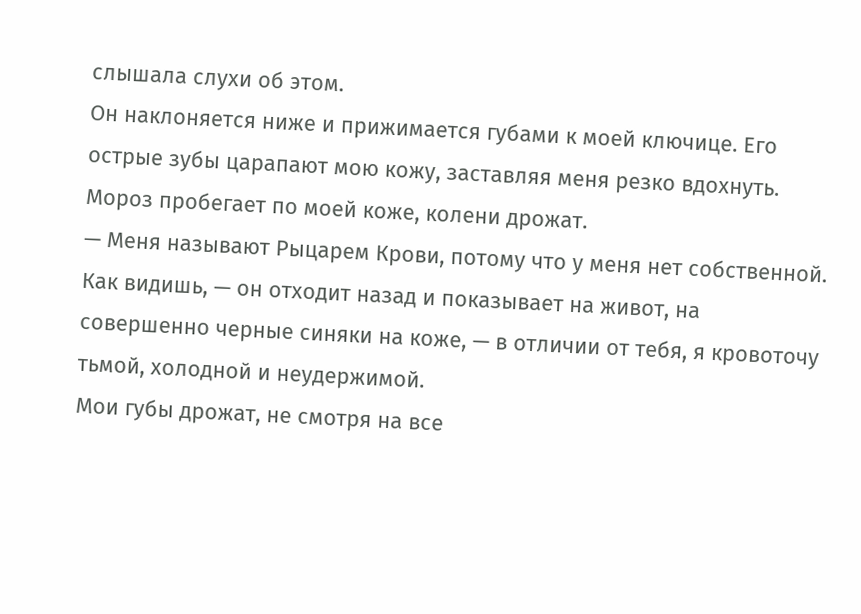слышала слухи об этом.
Он наклоняется ниже и прижимается губами к моей ключице. Его острые зубы царапают мою кожу, заставляя меня резко вдохнуть. Мороз пробегает по моей коже, колени дрожат.
— Меня называют Рыцарем Крови, потому что у меня нет собственной. Как видишь, — он отходит назад и показывает на живот, на совершенно черные синяки на коже, — в отличии от тебя, я кровоточу тьмой, холодной и неудержимой.
Мои губы дрожат, не смотря на все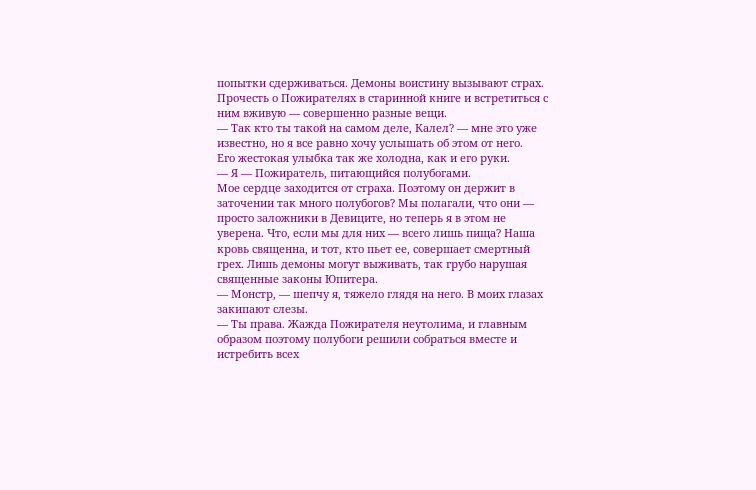попытки сдерживаться. Демоны воистину вызывают страх. Прочесть о Пожирателях в старинной книге и встретиться с ним вживую — совершенно разные вещи.
— Так кто ты такой на самом деле, Калел? — мне это уже известно, но я все равно хочу услышать об этом от него.
Его жестокая улыбка так же холодна, как и его руки.
— Я — Пожиратель, питающийся полубогами.
Мое сердце заходится от страха. Поэтому он держит в заточении так много полубогов? Мы полагали, что они — просто заложники в Девиците, но теперь я в этом не уверена. Что, если мы для них — всего лишь пища? Наша кровь священна, и тот, кто пьет ее, совершает смертный грех. Лишь демоны могут выживать, так грубо нарушая священные законы Юпитера.
— Монстр, — шепчу я, тяжело глядя на него. В моих глазах закипают слезы.
— Ты права. Жажда Пожирателя неутолима, и главным образом поэтому полубоги решили собраться вместе и истребить всех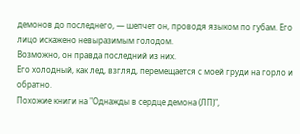демонов до последнего, — шепчет он, проводя языком по губам. Его лицо искажено невыразимым голодом.
Возможно, он правда последний из них.
Его холодный, как лед, взгляд, перемещается с моей груди на горло и обратно.
Похожие книги на "Однажды в сердце демона (ЛП)",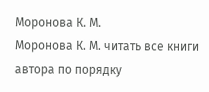Моронова К. М.
Моронова К. М. читать все книги автора по порядку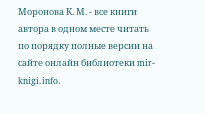Моронова К. М. - все книги автора в одном месте читать по порядку полные версии на сайте онлайн библиотеки mir-knigi.info.